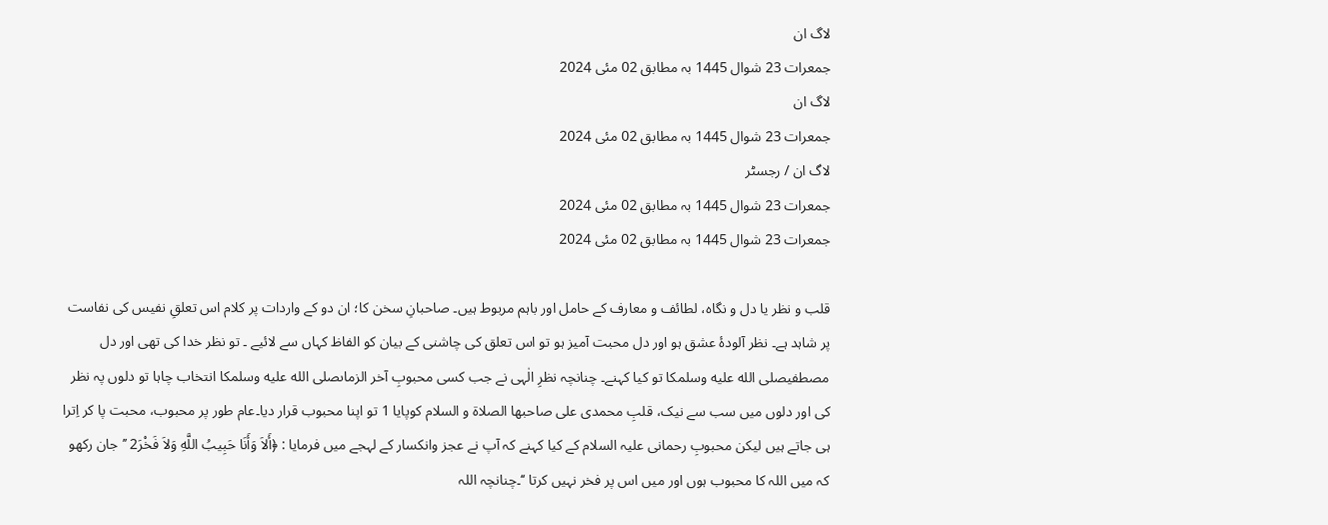لاگ ان
جمعرات 23 شوال 1445 بہ مطابق 02 مئی 2024
لاگ ان
جمعرات 23 شوال 1445 بہ مطابق 02 مئی 2024
لاگ ان / رجسٹر
جمعرات 23 شوال 1445 بہ مطابق 02 مئی 2024
جمعرات 23 شوال 1445 بہ مطابق 02 مئی 2024

قلب و نظر یا دل و نگاہ، لطائف و معارف کے حامل اور باہم مربوط ہیں۔ صاحبانِ سخن کا؛ ان دو کے واردات پر کلام اس تعلقِ نفیس کی نفاست پر شاہد ہے۔ نظر آلودۂ عشق ہو اور دل محبت آمیز ہو تو اس تعلق کی چاشنی کے بیان کو الفاظ کہاں سے لائیے ۔ تو نظر خدا کی تھی اور دل مصطفیصلى الله عليه وسلمکا تو کیا کہنے۔ چنانچہ نظرِ الٰہی نے جب کسی محبوبِ آخر الزماںصلى الله عليه وسلمکا انتخاب چاہا تو دلوں پہ نظر کی اور دلوں میں سب سے نیک، قلبِ محمدی علی صاحبھا الصلاۃ و السلام کوپایا 1 تو اپنا محبوب قرار دیا۔عام طور پر محبوب، محبت پا کر اِترا ہی جاتے ہیں لیکن محبوبِ رحمانی علیہ السلام کے کیا کہنے کہ آپ نے عجز وانکسار کے لہجے میں فرمایا : ﴿أَلاَ وَأَنَا حَبِيبُ اللَّهِ وَلاَ فَخْرَ2 ’’جان رکھو کہ میں اللہ کا محبوب ہوں اور میں اس پر فخر نہیں کرتا ‘‘۔چنانچہ اللہ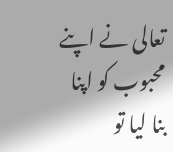تعالی نے اپنے محبوب کو اپنا بنا لیا تو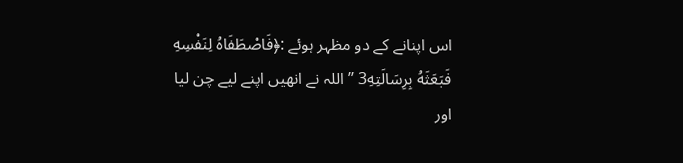اس اپنانے کے دو مظہر ہوئے :﴿فَاصْطَفَاهُ لِنَفْسِهِ فَبَعَثَهُ بِرِسَالَتِهِ3 ’’اللہ نے انھیں اپنے لیے چن لیا اور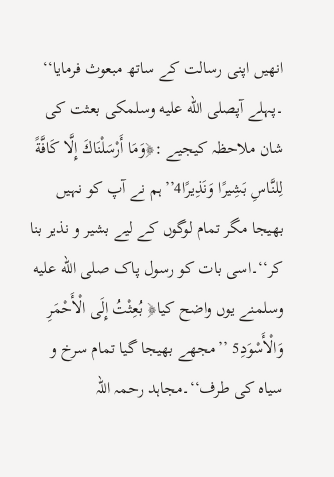انھیں اپنی رسالت کے ساتھ مبعوث فرمایا‘‘ ۔پہلے آپصلى الله عليه وسلمکی بعثت کی شان ملاحظہ کیجیے :﴿وَمَا أَرْسَلْنَاكَ إِلَّا كَافَّةً لِلنَّاسِ بَشِيرًا وَنَذِيرًا4’’ہم نے آپ کو نہیں بھیجا مگر تمام لوگوں کے لیے بشیر و نذیر بنا کر‘‘۔اسی بات کو رسول پاک صلى الله عليه وسلمنے یوں واضح کیا﴿ بُعِثْتُ إِلَى الْأَحْمَرِ وَالْأَسْوَدِ5 ’’مجھے بھیجا گیا تمام سرخ و سیاہ کی طرف‘‘۔مجاہد رحمہ اللہ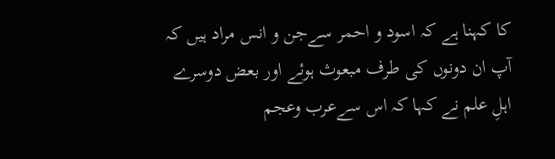کا کہنا ہے کہ اسود و احمر سےجن و انس مراد ہیں کہ آپ ان دونوں کی طرف مبعوث ہوئے اور بعض دوسرے اہلِ علم نے کہا کہ اس سےعرب وعجم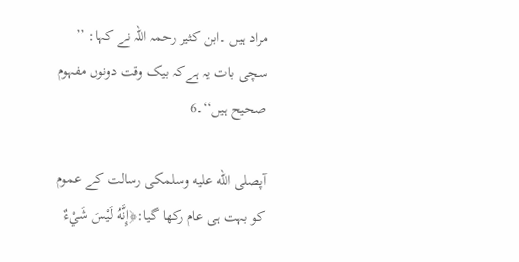مراد ہیں ۔ابن کثیر رحمہ اللہ نے کہا: ’’ سچی بات یہ ہےکہ بیک وقت دونوں مفہوم صحیح ہیں‘‘۔6

آپصلى الله عليه وسلمکی رسالت کے عموم کو بہت ہی عام رکھا گیا:﴿إِنَّهُ لَيْسَ شَيْءٌ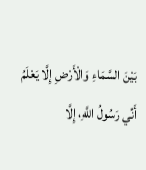بَيْنَ السَّمَاءِ وَالْأَرْضِ إِلَّا يَعْلَمُ أَنِّي رَسُولُ اللَّهِ، إِلَّا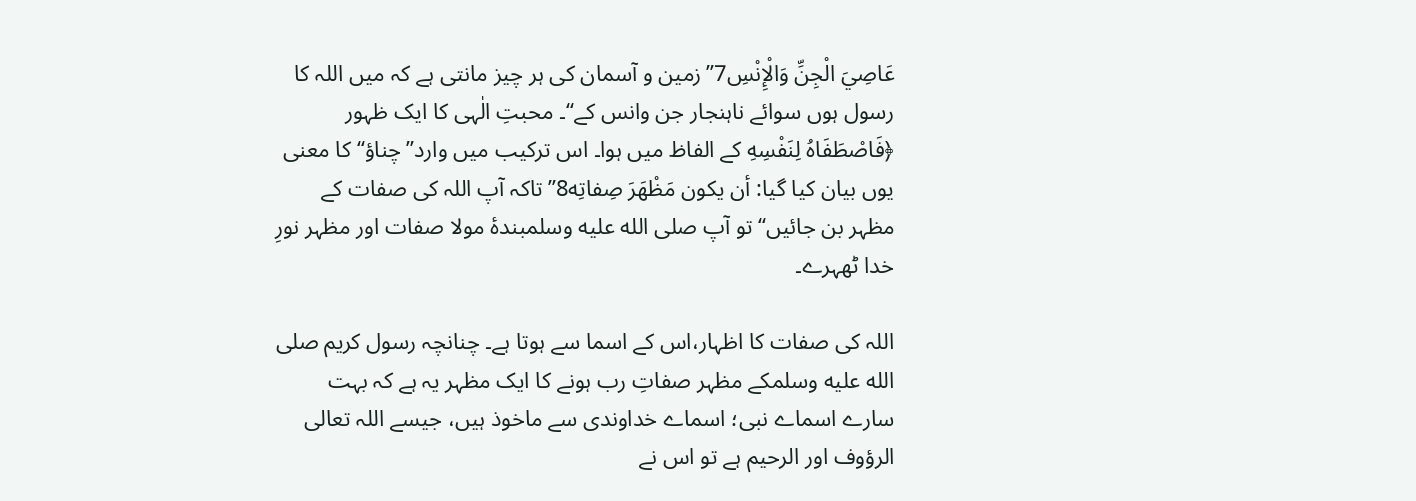عَاصِيَ الْجِنِّ وَالْإِنْسِ7’’زمین و آسمان کی ہر چیز مانتی ہے کہ میں اللہ کا رسول ہوں سوائے ناہنجار جن وانس کے‘‘۔ محبتِ الٰہی کا ایک ظہور ﴿فَاصْطَفَاهُ لِنَفْسِهِ کے الفاظ میں ہوا۔ اس ترکیب میں وارد’’چناؤ‘‘ کا معنی یوں بیان کیا گیا: أن يكون مَظْهَرَ صِفاتِه8’’تاکہ آپ اللہ کی صفات کے مظہر بن جائیں‘‘ تو آپ صلى الله عليه وسلمبندۂ مولا صفات اور مظہر نورِ خدا ٹھہرے۔

اللہ کی صفات کا اظہار،اس کے اسما سے ہوتا ہے۔ چنانچہ رسول کریم صلى الله عليه وسلمکے مظہر صفاتِ رب ہونے کا ایک مظہر یہ ہے کہ بہت سارے اسماے نبی؛ اسماے خداوندی سے ماخوذ ہیں، جیسے اللہ تعالی الرؤوف اور الرحیم ہے تو اس نے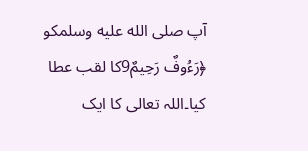آپ صلى الله عليه وسلمکو ﴿رَءُوفٌ رَحِيمٌ9کا لقب عطا کیا۔اللہ تعالی کا ایک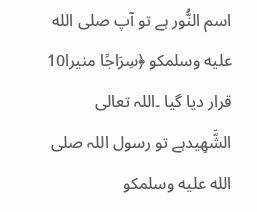اسم النُّور ہے تو آپ صلى الله عليه وسلمکو ﴿سِرَاجًا منيرا10 قرار دیا گیا ۔اللہ تعالی الشَّهِيدہے تو رسول اللہ صلى الله عليه وسلمکو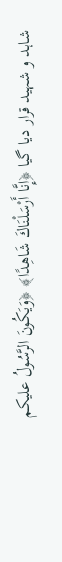شاہد و شہید قرار دیا گیا ﴿إِنَّا أَرْسَلْنَاكَ شَاهِدًا﴾ ﴿وَيَكُونَ الرَّسُولُ عليكم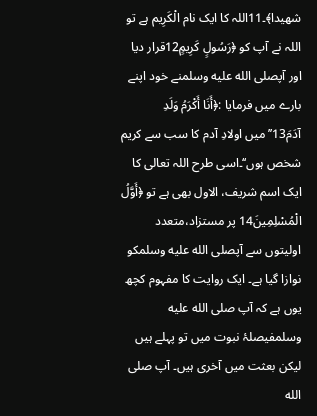شهيدا﴾۔11اللہ کا ایک نام الْكَرِيم ہے تو اللہ نے آپ کو ﴿رَسُولٍ كَرِيمٍ12قرار دیا اور آپصلى الله عليه وسلمنے خود اپنے بارے میں فرمایا :﴿أَنَا أَكْرَمُ وَلَدِ آدَمَ13’’میں اولادِ آدم کا سب سے کریم شخص ہوں‘‘۔اسی طرح اللہ تعالی کا ایک اسم شریف، الاول بھی ہے تو ﴿أَوَّلُ الْمُسْلِمِينَ14 پر مستزاد،متعدد اولیتوں سے آپصلى الله عليه وسلمکو نوازا گیا ہے۔ ایک روایت کا مفہوم کچھ یوں ہے کہ آپ صلى الله عليه وسلمفیصلۂ نبوت میں تو پہلے ہیں لیکن بعثت میں آخری ہیں۔ آپ صلى الله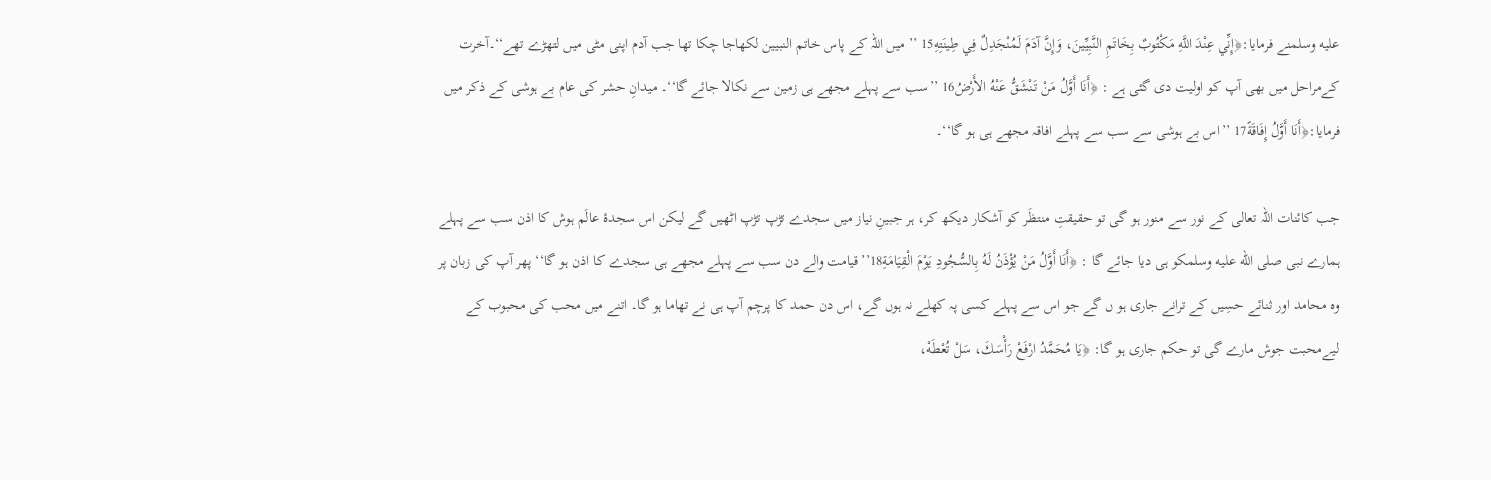عليه وسلمنے فرمایا:﴿إِنِّي عِنْدَ اللَّهِ مَكْتُوبٌ بِخَاتَمِ النَّبِيِّينَ، وَإِنَّ آدَمَ لَمُنْجَدِلٌ فِي طِينَتِهِ15 ’’ میں اللہ کے پاس خاتم النبیین لکھاجا چکا تھا جب آدم اپنی مٹی میں لتھڑے تھے‘‘۔آخرت کےمراحل میں بھی آپ کو اولیت دی گئی ہے : ﴿أَنَا أَوَّلُ مَنْ تَنْشَقُّ عَنْهُ الأَرْضُ16 ’’سب سے پہلے مجھے ہی زمین سے نکالا جائے گا‘‘۔ میدانِ حشر کی عام بے ہوشی کے ذکر میں فرمایا:﴿أَنَا أَوَّلُ إِفَاقَةً17 ’’اس بے ہوشی سے سب سے پہلے افاقہ مجھے ہی ہو گا‘‘۔

جب کائنات اللہ تعالی کے نور سے منور ہو گی تو حقیقتِ منتظَر کو آشکار دیکھ کر، ہر جبینِ نیاز میں سجدے تڑپ تڑپ اٹھیں گے لیکن اس سجدۂ عالَم ہوش کا اذن سب سے پہلے ہمارے نبی صلى الله عليه وسلمکو ہی دیا جائے گا : ﴿أَنَا أَوَّلُ مَنْ يُؤْذَنُ لَهُ بِالسُّجُودِ يَوْمَ الْقِيَامَةِ18’’قیامت والے دن سب سے پہلے مجھے ہی سجدے کا اذن ہو گا‘‘ پھر آپ کی زبان پر وہ محامد اور ثنائے حسِیں کے ترانے جاری ہو ں گے جو اس سے پہلے کسی پہ کھلے نہ ہوں گے، اس دن حمد کا پرچم آپ ہی نے تھاما ہو گا۔ اتنے میں محب کی محبوب کے لیےمحبت جوش مارے گی تو حکم جاری ہو گا: ﴿يَا مُحَمَّدُ ارْفَعْ رَأْسَكَ، سَلْ تُعْطَهْ،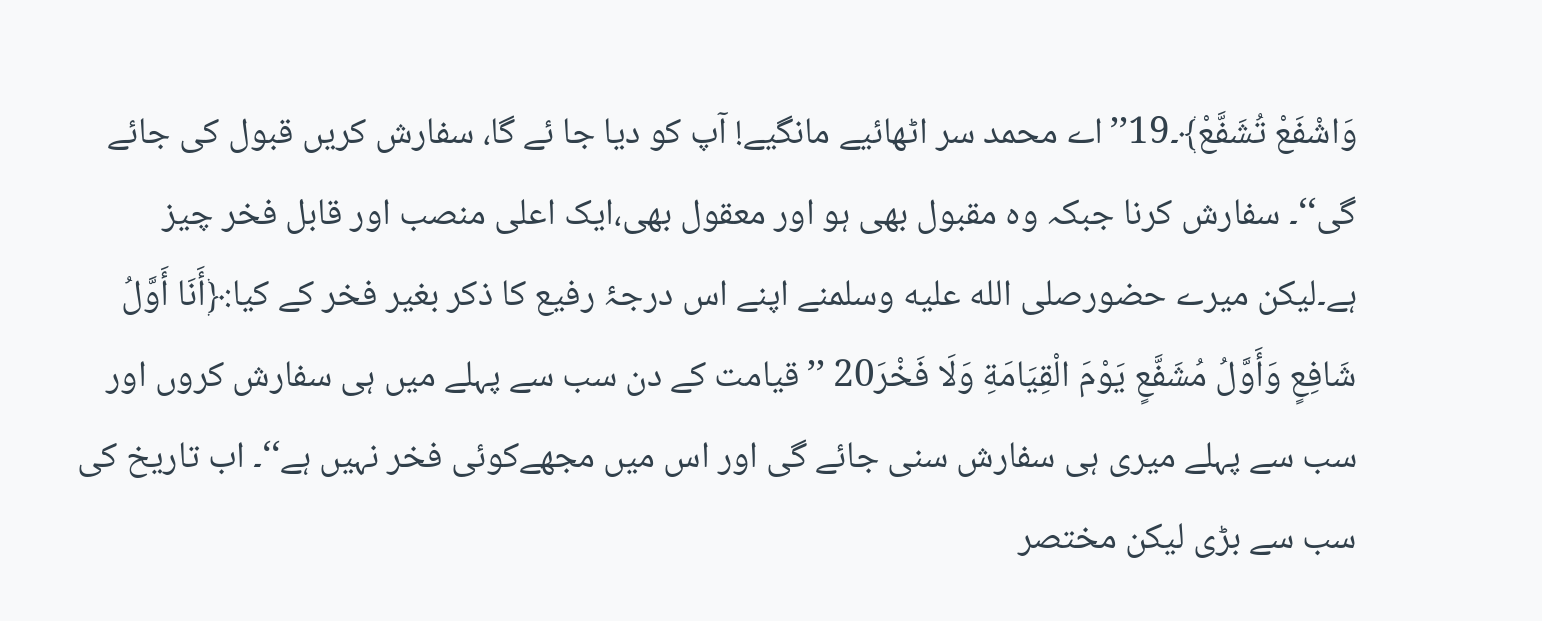وَاشْفَعْ تُشَفَّعْ﴾۔19’’اے محمد سر اٹھائیے مانگیے! آپ کو دیا جا ئے گا، سفارش کریں قبول کی جائے گی‘‘۔ سفارش کرنا جبکہ وہ مقبول بھی ہو اور معقول بھی،ایک اعلی منصب اور قابل فخر چیز ہے۔لیکن میرے حضورصلى الله عليه وسلمنے اپنے اس درجۂ رفیع کا ذکر بغیر فخر کے کیا:﴿أَنَا أَوَّلُ شَافِعٍ وَأَوَّلُ مُشَفَّعٍ يَوْمَ الْقِيَامَةِ وَلَا فَخْرَ20 ’’قیامت کے دن سب سے پہلے میں ہی سفارش کروں اور سب سے پہلے میری ہی سفارش سنی جائے گی اور اس میں مجھےکوئی فخر نہیں ہے‘‘۔ اب تاریخ کی سب سے بڑی لیکن مختصر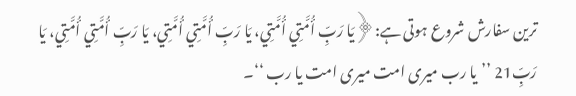ترین سفارش شروع ہوتی ہے:﴿يَا رَبِّ أُمَّتِي أُمَّتِي، يَا رَبِّ أُمَّتِي أُمَّتِي، يَا رَبِّ أُمَّتِي أُمَّتِي، يَا رَبِّ21 ’’یا رب میری امت میری امت یا رب ‘‘۔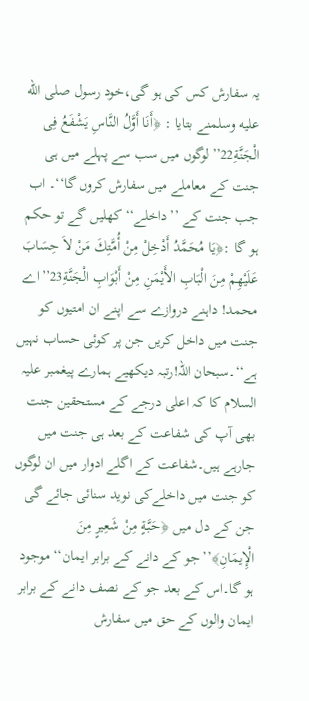یہ سفارش کس کی ہو گی،خود رسول صلى الله عليه وسلمنے بتایا : ﴿أَنَا أَوَّلُ النَّاسِ يَشْفَعُ فِى الْجَنَّةِ22’’لوگوں میں سب سے پہلے میں ہی جنت کے معاملے میں سفارش کروں گا‘‘۔ اب جب جنت کے ’’داخلے‘‘ کھلیں گے تو حکم ہو گا :﴿يَا مُحَمَّدُ أَدْخِلْ مِنْ أُمَّتِكَ مَنْ لاَ حِسَابَ عَلَيْهِمْ مِنَ الْبَابِ الأَيْمَنِ مِنْ أَبْوَابِ الْجَنَّةِ23’’اے محمد! داہنے دروازے سے اپنے ان امتیوں کو جنت میں داخل کریں جن پر کوئی حساب نہیں ہے‘‘۔سبحان اللہ!رتبہ دیکھیے ہمارے پیغمبر علیہ السلام کا کہ اعلی درجے کے مستحقین جنت بھی آپ کی شفاعت کے بعد ہی جنت میں جارہے ہیں۔شفاعت کے اگلے ادوار میں ان لوگوں کو جنت میں داخلےکی نوید سنائی جائے گی جن کے دل میں ﴿حَبَّةٍ مِنْ شَعِيرٍ مِنَ الْإِيمَانِ﴾’’جو کے دانے کے برابر ایمان‘‘ موجود ہو گا۔اس کے بعد جو کے نصف دانے کے برابر ایمان والوں کے حق میں سفارش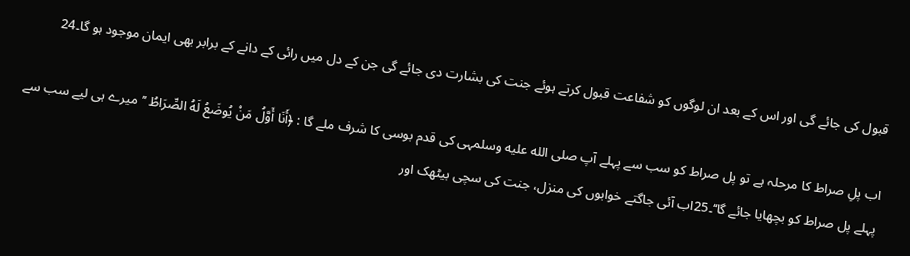قبول کی جائے گی اور اس کے بعد ان لوگوں کو شفاعت قبول کرتے ہوئے جنت کی بشارت دی جائے گی جن کے دل میں رائی کے دانے کے برابر بھی ایمان موجود ہو گا۔24

اب پلِ صراط کا مرحلہ ہے تو پل صراط کو سب سے پہلے آپ صلى الله عليه وسلمہی کی قدم بوسی کا شرف ملے گا : ﴿أَنَا أَوَّلُ مَنْ يُوضَعُ لَهُ الصِّرَاطُ ’’میرے ہی لیے سب سے پہلے پل صراط کو بچھایا جائے گا‘‘۔25اب آئی جاگتے خوابوں کی منزل، جنت کی سچی بیٹھک اور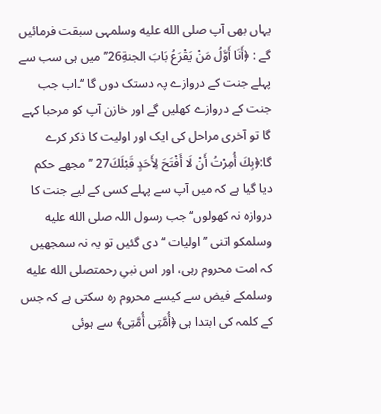یہاں بھی آپ صلى الله عليه وسلمہی سبقت فرمائیں گے : ﴿أَنَا أَوَّلُ مَنْ يَقْرَعُ بَابَ الجنةِ26’’میں ہی سب سے پہلے جنت کے دروازے پہ دستک دوں گا ‘‘۔اب جب جنت کے دروازے کھلیں گے اور خازن آپ کو مرحبا کہے گا تو آخری مراحل کی ایک اور اولیت کا ذکر کرے گا:﴿بِكَ أُمِرْتُ أَنْ لَا أَفْتَحَ لِأَحَدٍ قَبْلَكَ27 ’’مجھے حکم دیا گیا ہے کہ میں آپ سے پہلے کسی کے لیے جنت کا دروازہ نہ کھولوں‘‘جب رسول اللہ صلى الله عليه وسلمکو اتنی ’’ اولیات ‘‘ دی گئیں تو یہ نہ سمجھیں کہ امت محروم رہی، اور اس نبیِ رحمتصلى الله عليه وسلمکے فیض سے کیسے محروم رہ سکتی ہے کہ جس کے کلمہ کی ابتدا ہی ﴿أُمَّتِى أُمَّتِى﴾ سے ہوئی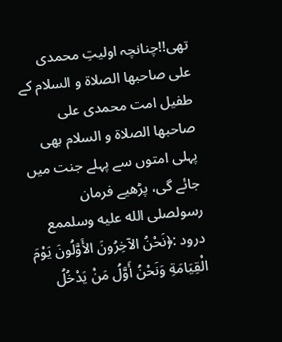تھی!!چنانچہ اولیتِ محمدی علی صاحبھا الصلاۃ و السلام کے طفیل امت محمدی علی صاحبھا الصلاۃ و السلام بھی پہلی امتوں سے پہلے جنت میں جائے گی، پڑھیے فرمان  رسولصلى الله عليه وسلممع درود :﴿نَحْنُ الآخِرُونَ الأَوَّلُونَ يَوْمَ الْقِيَامَةِ وَنَحْنُ أَوَّلُ مَنْ يَدْخُلُ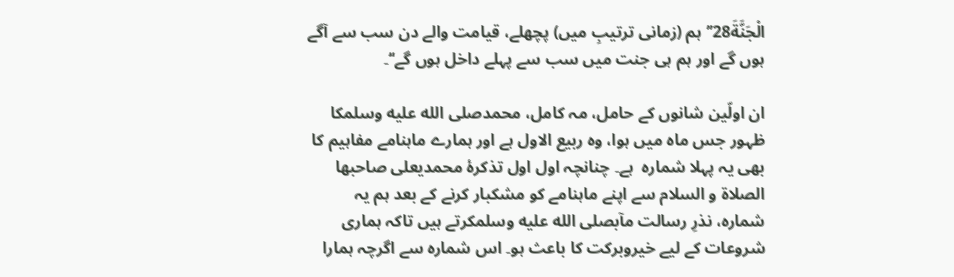الْجَنَّةَ28’’ہم (زمانی ترتیبِ میں) پچھلے، قیامت والے دن سب سے آگے ہوں گے اور ہم ہی جنت میں سب سے پہلے داخل ہوں گے‘‘۔

ان اولّین شانوں کے حامل، مہ کامل، محمدصلى الله عليه وسلمکا ظہور جس ماہ میں ہوا، وہ ربیع الاول ہے اور ہمارے ماہنامے مفاہیم کا بھی یہ پہلا شمارہ  ہے۔ چنانچہ اول اول تذکرۂ محمدیعلی صاحبھا الصلاۃ و السلام سے اپنے ماہنامے کو مشکبار کرنے کے بعد ہم یہ شمارہ، نذرِ رسالت مآبصلى الله عليه وسلمکرتے ہیں تاکہ ہماری شروعات کے لیے خیروبرکت کا باعث ہو۔ اس شمارہ سے اگرچہ ہمارا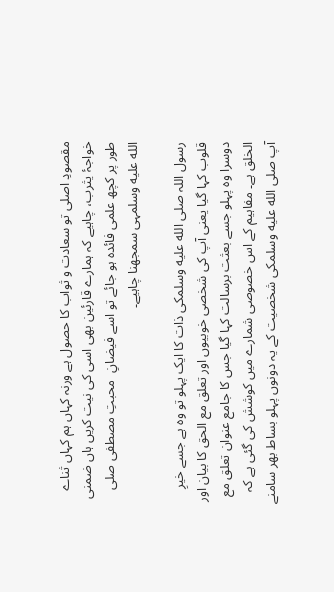مقصودِ اصلی تو سعادت و ثواب کا حصول ہے ورنہ کہاں ہم کہاں ثناے خواجۂ یثرب، چاہیے کہ ہمارے قارئین بھی اسی کی نیت کریں ہاں ضمنی طور پر کچھ علمی فائدہ ہو جائے تو اسے فیضانِ  محبتِ مصطفی صلى الله عليه وسلمہی سمجھنا چاہیے۔

رسول اللہ صلى الله عليه وسلمکی ذات کا ایک پہلو تو وہ ہے جسے خیرِ قلوب کہا گیا یعنی آپ کی شخصی خوبیوں اور تعلق مع الحق کا بیان اور دوسرا وہ پہلو جسے بعثت برسالت کہا گیا جس کا جامع عنوان تعلق مع الخلق ہے۔ مفاہیم کے اس خصوصی شمارے میں کوشش کی گئی ہے کہ آپ صلى الله عليه وسلمکی شخصیت کے یہ دونوں پہلو بساط بھر سامنے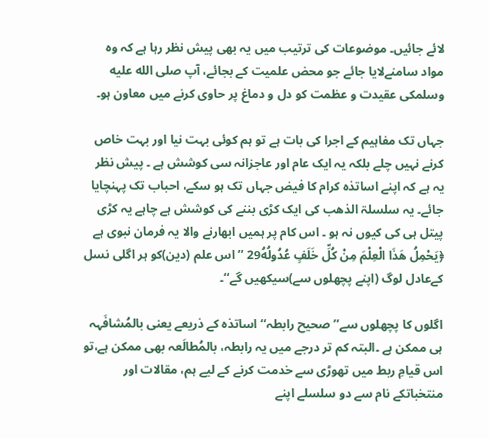لائے جائیں۔ موضوعات کی ترتیب میں یہ بھی پیش نظر رہا ہے کہ وہ مواد سامنےلایا جائے جو محض علمیت کے بجائے، آپ صلى الله عليه وسلمکی عقیدت و عظمت کو دل و دماغ پر حاوی کرنے میں معاون ہو۔

جہاں تک مفاہیم کے اجرا کی بات ہے تو ہم کوئی بہت نیا اور بہت خاص کرنے نہیں چلے بلکہ یہ ایک عام اور عاجزانہ سی کوشش ہے ۔ پیش نظر یہ ہے کہ اپنے اساتذہ کرام کا فیض جہاں تک ہو سکے، احباب تک پہنچایا جائے۔ یہ سلسلۃ الذھب کی ایک کڑی بننے کی کوشش ہے چاہے یہ کڑی پیتل ہی کی کیوں نہ ہو ۔ اس کام پر ہمیں ابھارنے والا یہ فرمان نبوی ہے ﴿يَحْمِلُ هَذَا الْعِلْمَ مِنْ كُلِّ خَلَفٍ عُدُولُهُ29 ’’اس علم (دین)کو ہر اگلی نسل کےعادل لوگ (اپنے پچھلوں سے)سیکھیں گے‘‘۔

اگلوں کا پچھلوں سے’’ صحیح رابطہ‘‘اساتذہ کے ذریعے یعنی بالمُشافَہہ ہی ممکن ہے ۔البتہ کم تر درجے میں یہ رابطہ، بالمُطالَعہ بھی ممکن ہے،تو اس قیامِ ربط میں تھوڑی سے خدمت کرنے کے لیے ہم، مقالات اور منتخباتکے نام سے دو سلسلے اپنے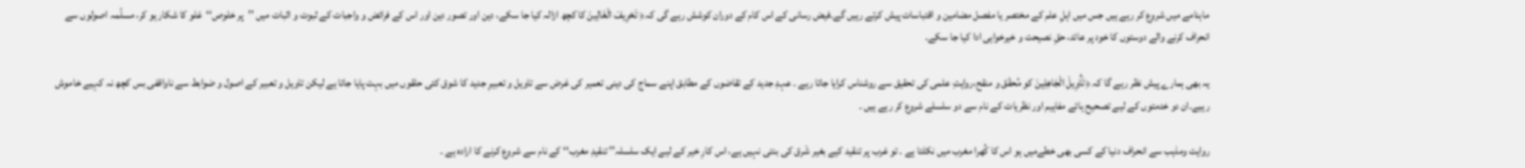ماہنامے میں شروع کر رہے ہیں جس میں اہلِ علم کے مختصر یا مفصل مضامین و اقتباسات پیش کرتے رہیں گے۔فیض رسانی کے اس کام کے دوران کوشش رہے گی کہ﴿ تَحْرِيفَ الْغَالِينَ کا کچھ ازالہ کیا جا سکے، دین اور تصور دین اور اس کے فرائض و واجبات کے ثبوت و اثبات میں ’’پر خلوص‘‘غلو کا شکار ہو کر، مسلّمہ اصولوں سے انحراف کرنے والے دوستوں کا خود پر عائد، حقِ نصیحت و خیرخواہی ادا کیا جا سکے۔

یہ بھی ہمارے پیش نظر رہے گا کہ ﴿تَأْوِيلَ الْجَاهِلِينَ کو مُحقَق و منقح،روایتِ علمی کی تحقیق سے روشناس کرایا جاتا رہے ۔ عہدِ جدید کے تقاضوں کے مطابق اپنے سماج کی دینی تعمیر کی غرض سے تاویل و تعبیرِ جدید کا شوق کئی حلقوں میں بہت پایا جاتا ہے لیکن تاویل و تعبیر کے اصول و ضوابط سے ناواقفی بس کچھ نہ کہیے خاموش رہیے۔ان دو خدمتوں کے لیے تصحیح ہائے مفاہیم اور نظریات کے نام سے دو سلسلے شروع کر رہے ہیں ۔

روایت ومذہب سے انحراف دنیا کے کسی بھی خطےمیں ہو اس کا کُھرا مغرب میں نکلتا ہے ۔ تو غرب پر تنقید کیے بغیر شَرق کی بنتی نہیں ہے، اس کارِ خیر کے لیے ایک سلسلہ’’ تنقیدِ مغرب‘‘ کے نام سے شروع کرنے کا ارادہ ہے ۔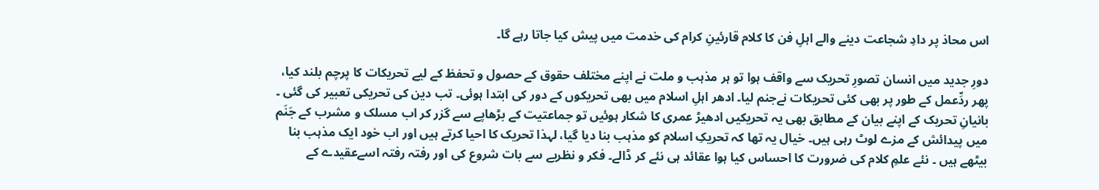اس محاذ پر دادِ شجاعت دینے والے اہلِ فن کا کلام قارئینِ کرام کی خدمت میں پیش کیا جاتا رہے گا۔

دورِ جدید میں انسان تصورِ تحریک سے واقف ہوا تو ہر مذہب و ملت نے اپنے مختلف حقوق کے حصول و تحفظ کے لیے تحریکات کا پرچم بلند کیا، پھر ردِّعمل کے طور پر بھی کئی تحریکات نےجنم لیا۔ ادھر اہلِ اسلام میں بھی تحریکوں کے دور کی ابتدا ہوئی۔ تب دین کی تحریکی تعبیر کی گئی ۔ بانیانِ تحریک کے اپنے بیان کے مطابق بھی یہ تحریکیں ادھیڑ عمری کا شکار ہوئیں تو جماعتیت کے بڑھاپے سے گزر کر اب مسلک و مشرب کے جَنَم میں پیدائش کے مزے لوٹ رہی ہیں۔ خیال یہ تھا کہ تحریکِ اسلام کو مذہب بنا دیا گیا، لہذا تحریک کا احیا کرتے ہیں اور اب خود ایک مذہب بنا بیٹھے ہیں ۔ نئے علمِ کلام کی ضرورت کا احساس کیا ہوا عقائد ہی نئے کر ڈالے۔ فکر و نظریے سے بات شروع کی اور رفتہ رفتہ اسےعقیدے کے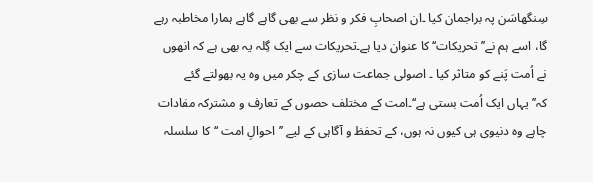سِنگھاسَن پہ براجمان کیا ۔ان اصحابِ فکر و نظر سے بھی گاہے گاہے ہمارا مخاطبہ رہے گا، اسے ہم نے’’ تحریکات‘‘ کا عنوان دیا ہے۔تحریکات سے ایک گِلہ یہ بھی ہے کہ انھوں نے اُمت پَنے کو متاثر کیا ۔ اصولی جماعت سازی کے چکر میں وہ یہ بھولتے گئے کہ’’یہاں ایک اُمت بستی ہے‘‘۔امت کے مختلف حصوں کے تعارف و مشترکہ مفادات چاہے وہ دنیوی ہی کیوں نہ ہوں، کے تحفظ و آگاہی کے لیے ’’احوالِ امت ‘‘کا سلسلہ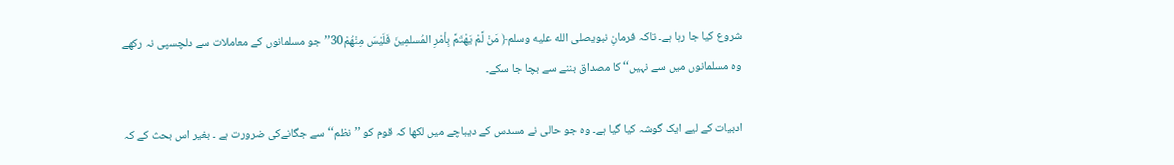شروع کیا جا رہا ہے۔ تاکہ فرمانِ نبویصلى الله عليه وسلم﴿ مَنْ لَّمْ يَهْتَمَّ بِأمْرِ المُسلمِينَ فَلَيْسَ مِنْهُمْ30’’جو مسلمانوں کے معاملات سے دلچسپی نہ رکھے وہ مسلمانوں میں سے نہیں‘‘ کا مصداق بننے سے بچا جا سکے۔

ادبیات کے لیے ایک گوشہ کیا گیا ہے۔ وہ جو حالی نے مسدس کے دیباچے میں لکھا کہ قوم کو ’’نظم‘‘سے جگانےکی ضرورت ہے ۔ بغیر اس بحث کے کہ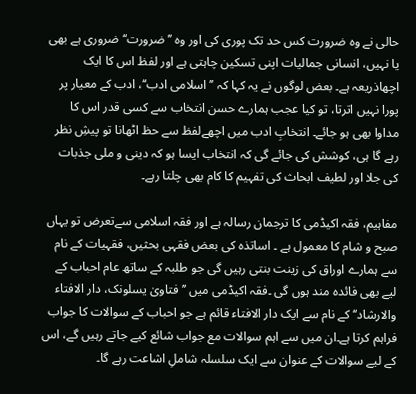حالی نے وہ ضرورت کس حد تک پوری کی اور وہ ’’ضرورت‘‘ ضروری ہے بھی یا نہیں، انسانی جمالیات اپنی تسکین چاہتی ہے اور لفظ اس کا ایک اچھاذریعہ ہے۔ بعض لوگوں نے یہ کہا کہ ’’اسلامی ادب‘‘، ادب کے معیار پر پورا نہیں اترتا، تو کیا عجب ہمارے حسن انتخاب سے کسی قدر اس کا مداوا بھی ہو جائے۔ انتخابِ ادب میں اچھےلفظ سے حظ اٹھانا تو پیشِ نظر رہے گا ہی، کوشش کی جائے گی کہ انتخاب ایسا ہو کہ دینی و ملی جذبات کی جلا اور لطیف ابحاث کی تفہیم کا کام بھی چلتا رہے۔

مفاہیم، فقہ اکیڈمی کا ترجمان رسالہ ہے اور فقہ اسلامی سےتعرض تو یہاں صبح و شام کا معمول ہے ۔ اساتذہ کی بعض فقہی بحثیں، فقہیات کے نام سے ہمارے اوراق کی زینت بنتی رہیں گی جو طلبہ کے ساتھ عام احباب کے لیے بھی فائدہ مند ہوں گی ۔فقہ اکیڈمی میں ’’فتاویٰ یسلونک، دار الافتاء والارشاد‘‘ کے نام سے ایک دار الافتاء قائم ہے جو احباب کے سوالات کا جواب فراہم کرتا ہے۔ان میں سے اہم سوالات مع جواب شائع کیے جاتے رہیں گے، اس کے لیے سوالات کے عنوان سے ایک سلسلہ شاملِ اشاعت رہے گا۔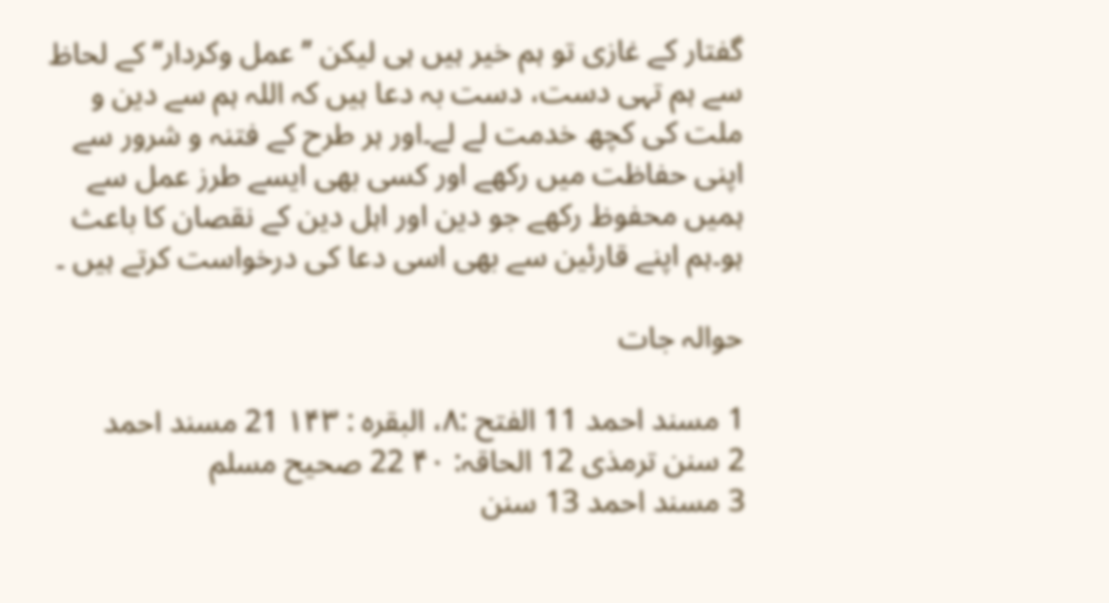گفتار کے غازی تو ہم خیر ہیں ہی لیکن ’’ عمل وکردار‘‘کے لحاظ سے ہم تہی دست، دست بہ دعا ہیں کہ اللہ ہم سے دین و ملت کی کچھ خدمت لے لے۔اور ہر طرح کے فتنہ و شرور سے اپنی حفاظت میں رکھے اور کسی بھی ایسے طرز عمل سے ہمیں محفوظ رکھے جو دین اور اہل دین کے نقصان کا باعث ہو۔ہم اپنے قارئین سے بھی اسی دعا کی درخواست کرتے ہیں ۔

حوالہ جات

1 مسند احمد 11 الفتح :۸، البقرہ : ۱۴۳ 21 مسند احمد
2 سنن ترمذی 12 الحاقہ: ۴۰ 22 صحیح مسلم
3 مسند احمد 13 سنن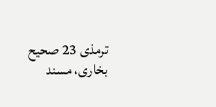ترمذی 23 صحیح بخاری، مسند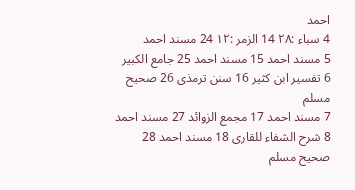احمد
4 سباء :۲۸ 14 الزمر :۱۲ 24 مسند احمد
5 مسند احمد 15 مسند احمد 25 جامع الکبیر
6 تفسیر ابن کثیر 16 سنن ترمذی 26 صحیح مسلم
7 مسند احمد 17 مجمع الزوائد 27 مسند احمد
8 شرح الشفاء للقاری 18 مسند احمد 28 صحیح مسلم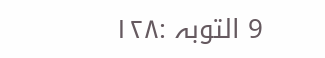9 التوبہ :۱۲۸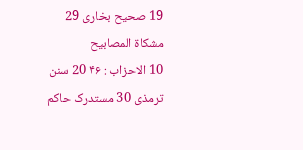19 صحیح بخاری 29 مشكاة المصابيح
10 الاحزاب : ۴۶ 20 سنن ترمذی 30 مستدرک حاکم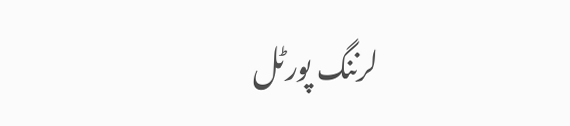لرننگ پورٹل